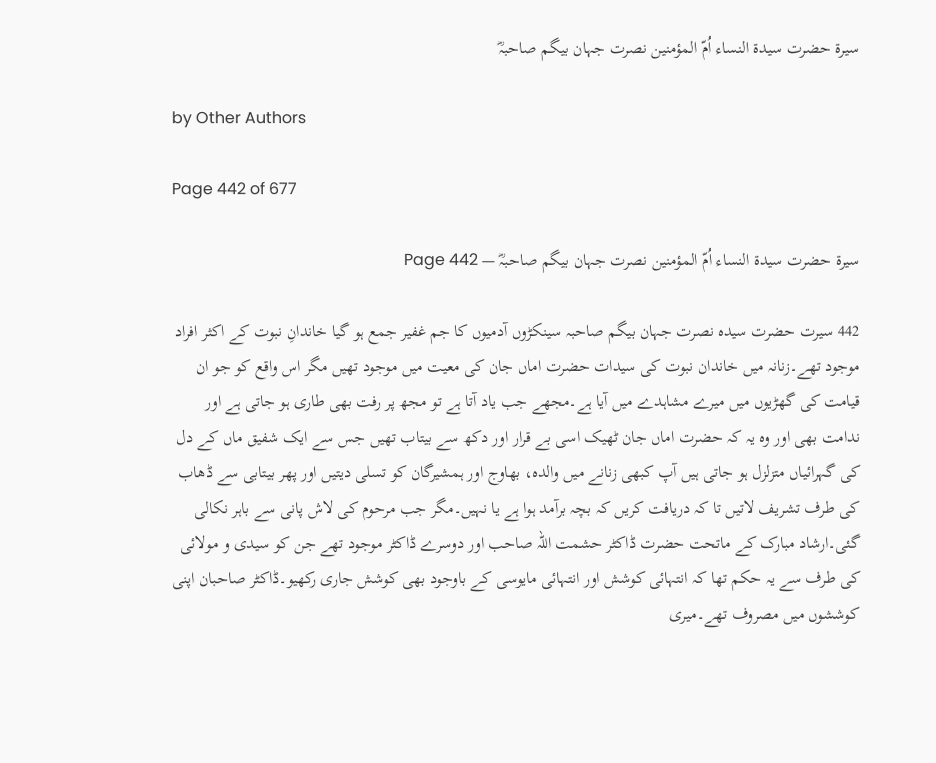سیرۃ حضرت سیدۃ النساء اُمّ المؤمنین نصرت جہان بیگم صاحبہؓ

by Other Authors

Page 442 of 677

سیرۃ حضرت سیدۃ النساء اُمّ المؤمنین نصرت جہان بیگم صاحبہؓ — Page 442

442 سیرت حضرت سیدہ نصرت جہان بیگم صاحبہ سینکڑوں آدمیوں کا جم غفیر جمع ہو گیا خاندانِ نبوت کے اکثر افراد موجود تھے۔زنانہ میں خاندان نبوت کی سیدات حضرت اماں جان کی معیت میں موجود تھیں مگر اس واقع کو جو ان قیامت کی گھڑیوں میں میرے مشاہدے میں آیا ہے۔مجھے جب یاد آتا ہے تو مجھ پر رفت بھی طاری ہو جاتی ہے اور ندامت بھی اور وہ یہ کہ حضرت اماں جان ٹھیک اسی بے قرار اور دکھ سے بیتاب تھیں جس سے ایک شفیق ماں کے دل کی گہرائیاں متزلزل ہو جاتی ہیں آپ کبھی زنانے میں والدہ، بھاوج اور ہمشیرگان کو تسلی دیتیں اور پھر بیتابی سے ڈھاب کی طرف تشریف لاتیں تا کہ دریافت کریں کہ بچہ برآمد ہوا ہے یا نہیں۔مگر جب مرحوم کی لاش پانی سے باہر نکالی گئی۔ارشاد مبارک کے ماتحت حضرت ڈاکٹر حشمت اللہ صاحب اور دوسرے ڈاکٹر موجود تھے جن کو سیدی و مولائی کی طرف سے یہ حکم تھا کہ انتہائی کوشش اور انتہائی مایوسی کے باوجود بھی کوشش جاری رکھیو۔ڈاکٹر صاحبان اپنی کوششوں میں مصروف تھے۔میری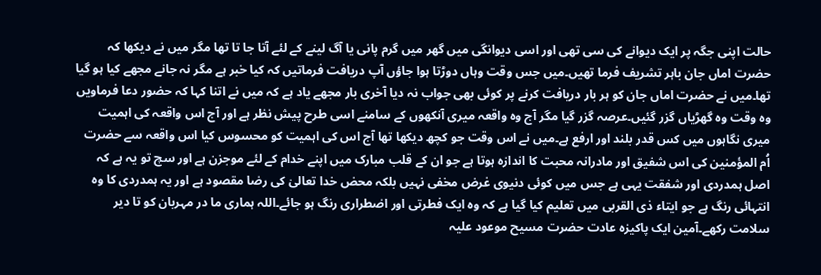حالت اپنی جگہ پر ایک دیوانے کی سی تھی اور اسی دیوانگی میں گھر میں گرم پانی یا آگ لینے کے لئے آتا جا تا تھا مگر میں نے دیکھا کہ حضرت اماں جان باہر تشریف فرما تھیں۔میں جس وقت وہاں دوڑتا ہوا جاؤں آپ دریافت فرماتیں کہ کیا خبر ہے مگر نہ جانے مجھے کیا ہو گیا تھا۔میں نے حضرت اماں جان کو ہر بار دریافت کرنے پر کوئی بھی جواب نہ دیا آخری بار مجھے یاد ہے کہ میں نے اتنا کہا کہ حضور دعا فرماویں وہ وقت وہ گھڑیاں گزر گئیں۔عرصہ گزر گیا مگر آج وہ واقعہ میری آنکھوں کے سامنے اسی طرح پیش نظر ہے اور آج اس واقعہ کی اہمیت میری نگاہوں میں کس قدر بلند اور ارفع ہے۔میں نے اس وقت جو کچھ دیکھا تھا آج اس کی اہمیت کو محسوس کیا اس واقعہ سے حضرت اُم المؤمنین کی اس شفیق اور مادرانہ محبت کا اندازہ ہوتا ہے جو ان کے قلب مبارک میں اپنے خدام کے لئے موجزن ہے اور سچ تو یہ ہے کہ اصل ہمدردی اور شفقت یہی ہے جس میں کوئی دنیوی غرض مخفی نہیں بلکہ محض خدا تعالیٰ کی رضا مقصود ہے اور یہ ہمدردی کا وہ انتہائی رنگ ہے جو ایتاء ذی القربی میں تعلیم کیا گیا ہے کہ وہ ایک فطرتی اور اضطراری رنگ ہو جائے۔اللہ ہماری ما در مہربان کو تا دیر سلامت رکھے۔آمین ایک پاکیزہ عادت حضرت مسیح موعود علیہ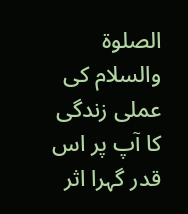الصلوۃ والسلام کی عملی زندگی کا آپ پر اس قدر گہرا اثر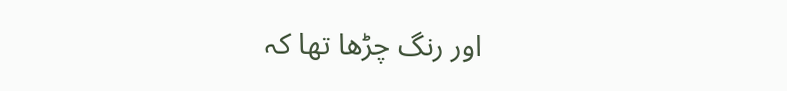اور رنگ چڑھا تھا کہ